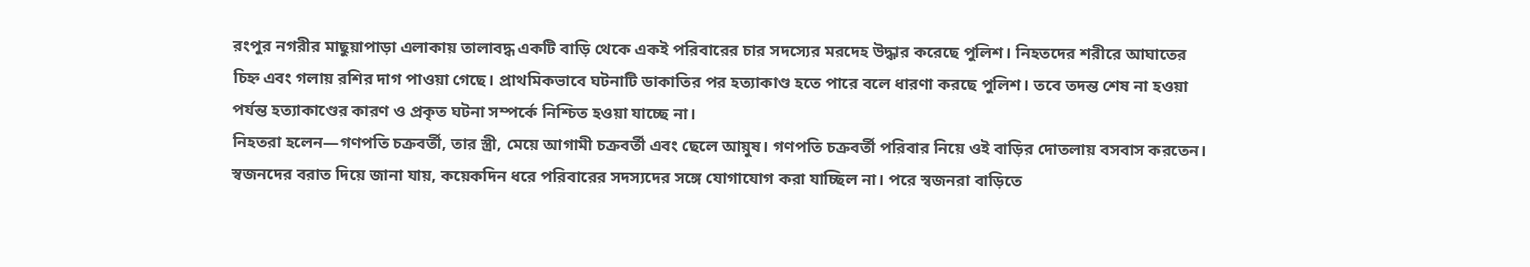রংপুর নগরীর মাছুয়াপাড়া এলাকায় তালাবদ্ধ একটি বাড়ি থেকে একই পরিবারের চার সদস্যের মরদেহ উদ্ধার করেছে পুলিশ। নিহতদের শরীরে আঘাতের চিহ্ন এবং গলায় রশির দাগ পাওয়া গেছে। প্রাথমিকভাবে ঘটনাটি ডাকাতির পর হত্যাকাণ্ড হতে পারে বলে ধারণা করছে পুলিশ। তবে তদন্ত শেষ না হওয়া পর্যন্ত হত্যাকাণ্ডের কারণ ও প্রকৃত ঘটনা সম্পর্কে নিশ্চিত হওয়া যাচ্ছে না।
নিহতরা হলেন—গণপতি চক্রবর্তী, তার স্ত্রী, মেয়ে আগামী চক্রবর্তী এবং ছেলে আয়ুষ। গণপতি চক্রবর্তী পরিবার নিয়ে ওই বাড়ির দোতলায় বসবাস করতেন।
স্বজনদের বরাত দিয়ে জানা যায়, কয়েকদিন ধরে পরিবারের সদস্যদের সঙ্গে যোগাযোগ করা যাচ্ছিল না। পরে স্বজনরা বাড়িতে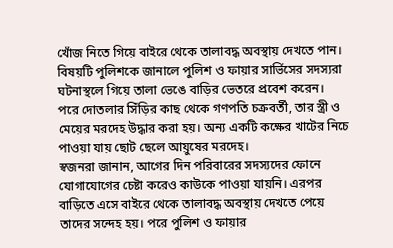খোঁজ নিতে গিয়ে বাইরে থেকে তালাবদ্ধ অবস্থায় দেখতে পান। বিষয়টি পুলিশকে জানালে পুলিশ ও ফায়ার সার্ভিসের সদস্যরা ঘটনাস্থলে গিয়ে তালা ভেঙে বাড়ির ভেতরে প্রবেশ করেন।
পরে দোতলার সিঁড়ির কাছ থেকে গণপতি চক্রবর্তী, তার স্ত্রী ও মেয়ের মরদেহ উদ্ধার করা হয়। অন্য একটি কক্ষের খাটের নিচে পাওয়া যায় ছোট ছেলে আয়ুষের মরদেহ।
স্বজনরা জানান, আগের দিন পরিবারের সদস্যদের ফোনে যোগাযোগের চেষ্টা করেও কাউকে পাওয়া যায়নি। এরপর বাড়িতে এসে বাইরে থেকে তালাবদ্ধ অবস্থায় দেখতে পেয়ে তাদের সন্দেহ হয়। পরে পুলিশ ও ফায়ার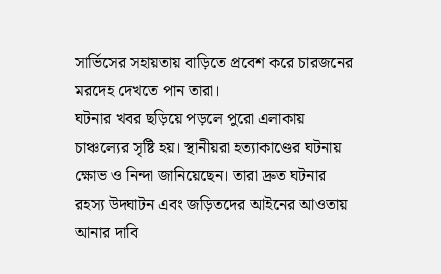সার্ভিসের সহায়তায় বাড়িতে প্রবেশ করে চারজনের মরদেহ দেখতে পান তারা।
ঘটনার খবর ছড়িয়ে পড়লে পুরো এলাকায় চাঞ্চল্যের সৃষ্টি হয়। স্থানীয়রা হত্যাকাণ্ডের ঘটনায় ক্ষোভ ও নিন্দা জানিয়েছেন। তারা দ্রুত ঘটনার রহস্য উদ্ঘাটন এবং জড়িতদের আইনের আওতায় আনার দাবি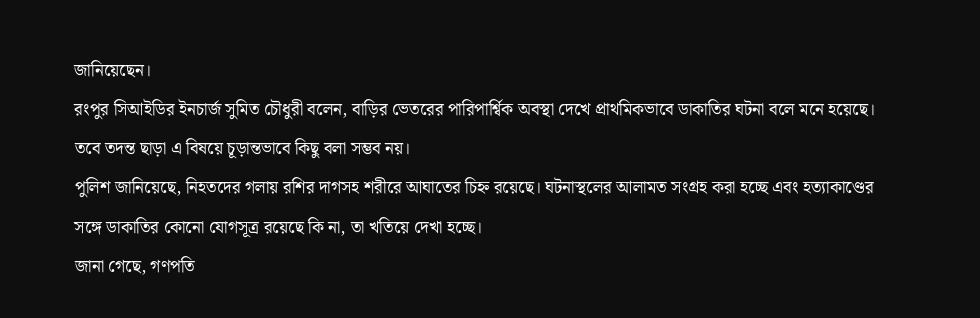জানিয়েছেন।
রংপুর সিআইডির ইনচার্জ সুমিত চৌধুরী বলেন, বাড়ির ভেতরের পারিপার্শ্বিক অবস্থা দেখে প্রাথমিকভাবে ডাকাতির ঘটনা বলে মনে হয়েছে। তবে তদন্ত ছাড়া এ বিষয়ে চূড়ান্তভাবে কিছু বলা সম্ভব নয়।
পুলিশ জানিয়েছে, নিহতদের গলায় রশির দাগসহ শরীরে আঘাতের চিহ্ন রয়েছে। ঘটনাস্থলের আলামত সংগ্রহ করা হচ্ছে এবং হত্যাকাণ্ডের সঙ্গে ডাকাতির কোনো যোগসূত্র রয়েছে কি না, তা খতিয়ে দেখা হচ্ছে।
জানা গেছে, গণপতি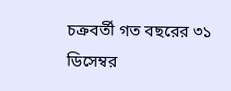চক্রবর্তী গত বছরের ৩১ ডিসেম্বর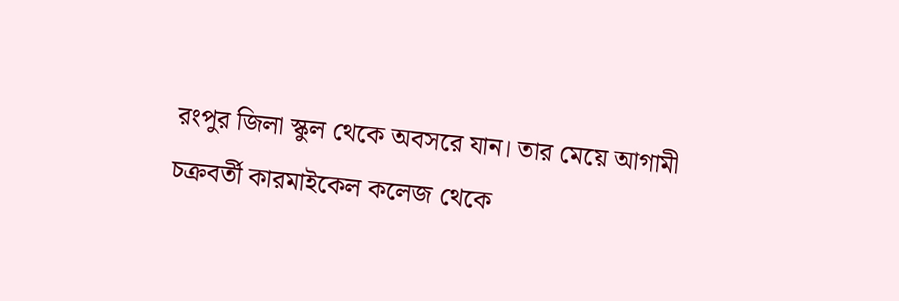রংপুর জিলা স্কুল থেকে অবসরে যান। তার মেয়ে আগামী চক্রবর্তী কারমাইকেল কলেজ থেকে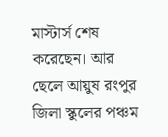মাস্টার্স শেষ করেছেন। আর ছেলে আয়ুষ রংপুর জিলা স্কুলের পঞ্চম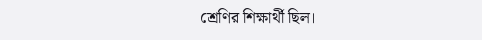শ্রেণির শিক্ষার্থী ছিল।